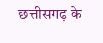छत्तीसगढ़ के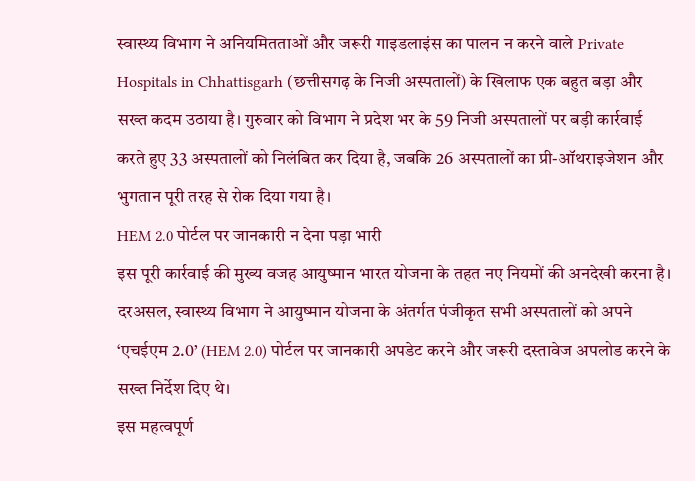स्वास्थ्य विभाग ने अनियमितताओं और जरूरी गाइडलाइंस का पालन न करने वाले Private Hospitals in Chhattisgarh (छत्तीसगढ़ के निजी अस्पतालों) के खिलाफ एक बहुत बड़ा और सख्त कदम उठाया है। गुरुवार को विभाग ने प्रदेश भर के 59 निजी अस्पतालों पर बड़ी कार्रवाई करते हुए 33 अस्पतालों को निलंबित कर दिया है, जबकि 26 अस्पतालों का प्री-ऑथराइजेशन और भुगतान पूरी तरह से रोक दिया गया है।
HEM 2.0 पोर्टल पर जानकारी न देना पड़ा भारी
इस पूरी कार्रवाई की मुख्य वजह आयुष्मान भारत योजना के तहत नए नियमों की अनदेखी करना है। दरअसल, स्वास्थ्य विभाग ने आयुष्मान योजना के अंतर्गत पंजीकृत सभी अस्पतालों को अपने ‘एचईएम 2.0’ (HEM 2.0) पोर्टल पर जानकारी अपडेट करने और जरूरी दस्तावेज अपलोड करने के सख्त निर्देश दिए थे।
इस महत्वपूर्ण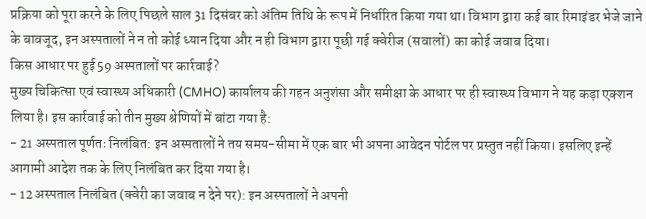प्रक्रिया को पूरा करने के लिए पिछले साल 31 दिसंबर को अंतिम तिथि के रूप में निर्धारित किया गया था। विभाग द्वारा कई बार रिमाइंडर भेजे जाने के बावजूद, इन अस्पतालों ने न तो कोई ध्यान दिया और न ही विभाग द्वारा पूछी गई क्वेरीज (सवालों) का कोई जवाब दिया।
किस आधार पर हुई 59 अस्पतालों पर कार्रवाई?
मुख्य चिकित्सा एवं स्वास्थ्य अधिकारी (CMHO) कार्यालय की गहन अनुशंसा और समीक्षा के आधार पर ही स्वास्थ्य विभाग ने यह कड़ा एक्शन लिया है। इस कार्रवाई को तीन मुख्य श्रेणियों में बांटा गया है:
- 21 अस्पताल पूर्णतः निलंबित: इन अस्पतालों ने तय समय-सीमा में एक बार भी अपना आवेदन पोर्टल पर प्रस्तुत नहीं किया। इसलिए इन्हें आगामी आदेश तक के लिए निलंबित कर दिया गया है।
- 12 अस्पताल निलंबित (क्वेरी का जवाब न देने पर): इन अस्पतालों ने अपनी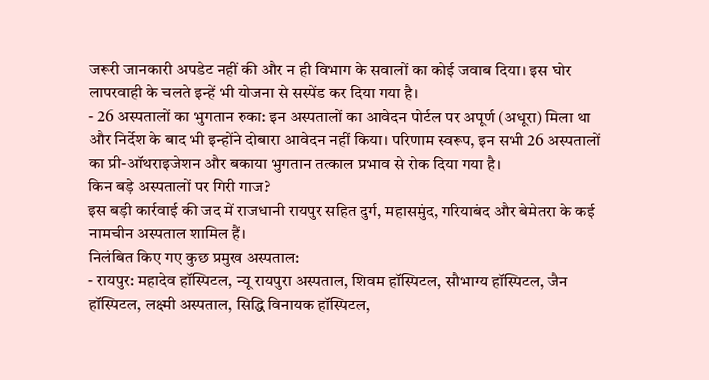जरूरी जानकारी अपडेट नहीं की और न ही विभाग के सवालों का कोई जवाब दिया। इस घोर लापरवाही के चलते इन्हें भी योजना से सस्पेंड कर दिया गया है।
- 26 अस्पतालों का भुगतान रुका: इन अस्पतालों का आवेदन पोर्टल पर अपूर्ण (अधूरा) मिला था और निर्देश के बाद भी इन्होंने दोबारा आवेदन नहीं किया। परिणाम स्वरूप, इन सभी 26 अस्पतालों का प्री-ऑथराइजेशन और बकाया भुगतान तत्काल प्रभाव से रोक दिया गया है।
किन बड़े अस्पतालों पर गिरी गाज?
इस बड़ी कार्रवाई की जद में राजधानी रायपुर सहित दुर्ग, महासमुंद, गरियाबंद और बेमेतरा के कई नामचीन अस्पताल शामिल हैं।
निलंबित किए गए कुछ प्रमुख अस्पताल:
- रायपुर: महादेव हॉस्पिटल, न्यू रायपुरा अस्पताल, शिवम हॉस्पिटल, सौभाग्य हॉस्पिटल, जैन हॉस्पिटल, लक्ष्मी अस्पताल, सिद्धि विनायक हॉस्पिटल,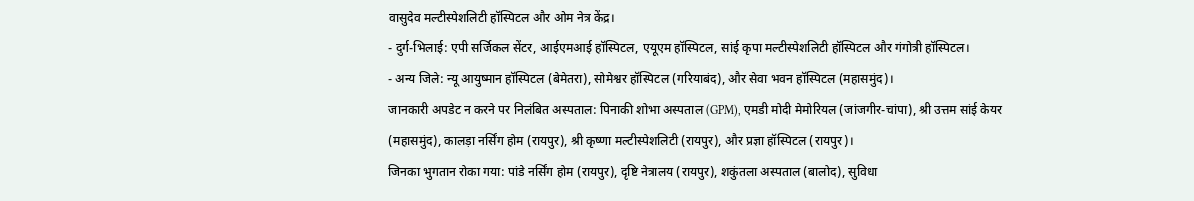वासुदेव मल्टीस्पेशलिटी हॉस्पिटल और ओम नेत्र केंद्र।
- दुर्ग-भिलाई: एपी सर्जिकल सेंटर, आईएमआई हॉस्पिटल, एयूएम हॉस्पिटल, सांई कृपा मल्टीस्पेशलिटी हॉस्पिटल और गंगोत्री हॉस्पिटल।
- अन्य जिले: न्यू आयुष्मान हॉस्पिटल (बेमेतरा), सोमेश्वर हॉस्पिटल (गरियाबंद), और सेवा भवन हॉस्पिटल (महासमुंद)।
जानकारी अपडेट न करने पर निलंबित अस्पताल: पिनाकी शोभा अस्पताल (GPM), एमडी मोदी मेमोरियल (जांजगीर-चांपा), श्री उत्तम सांई केयर (महासमुंद), कालड़ा नर्सिंग होम (रायपुर), श्री कृष्णा मल्टीस्पेशलिटी (रायपुर), और प्रज्ञा हॉस्पिटल (रायपुर)।
जिनका भुगतान रोका गया: पांडे नर्सिंग होम (रायपुर), दृष्टि नेत्रालय (रायपुर), शकुंतला अस्पताल (बालोद), सुविधा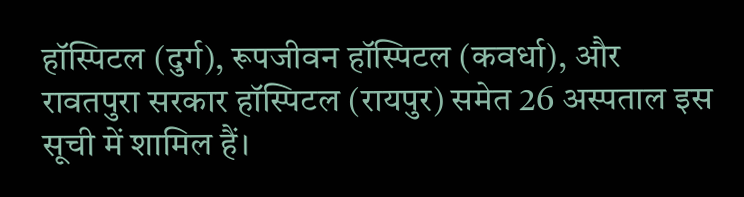हॉस्पिटल (दुर्ग), रूपजीवन हॉस्पिटल (कवर्धा), और रावतपुरा सरकार हॉस्पिटल (रायपुर) समेत 26 अस्पताल इस सूची में शामिल हैं।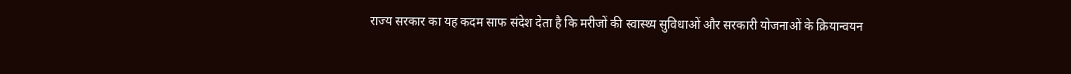राज्य सरकार का यह कदम साफ संदेश देता है कि मरीजों की स्वास्थ्य सुविधाओं और सरकारी योजनाओं के क्रियान्वयन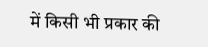में किसी भी प्रकार की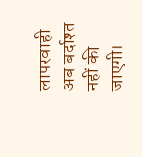लापरवाही अब बर्दाश्त नहीं की जाएगी।